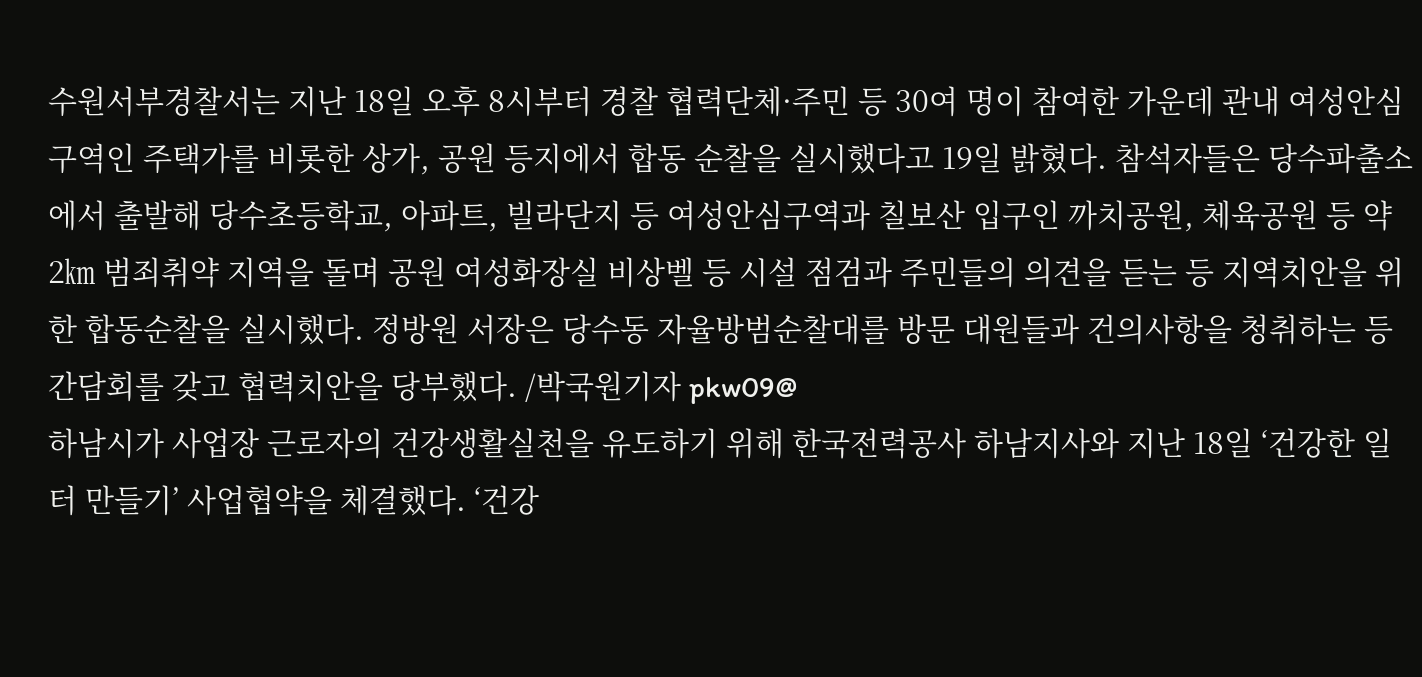수원서부경찰서는 지난 18일 오후 8시부터 경찰 협력단체·주민 등 30여 명이 참여한 가운데 관내 여성안심구역인 주택가를 비롯한 상가, 공원 등지에서 합동 순찰을 실시했다고 19일 밝혔다. 참석자들은 당수파출소에서 출발해 당수초등학교, 아파트, 빌라단지 등 여성안심구역과 칠보산 입구인 까치공원, 체육공원 등 약 2㎞ 범죄취약 지역을 돌며 공원 여성화장실 비상벨 등 시설 점검과 주민들의 의견을 듣는 등 지역치안을 위한 합동순찰을 실시했다. 정방원 서장은 당수동 자율방범순찰대를 방문 대원들과 건의사항을 청취하는 등 간담회를 갖고 협력치안을 당부했다. /박국원기자 pkw09@
하남시가 사업장 근로자의 건강생활실천을 유도하기 위해 한국전력공사 하남지사와 지난 18일 ‘건강한 일터 만들기’ 사업협약을 체결했다. ‘건강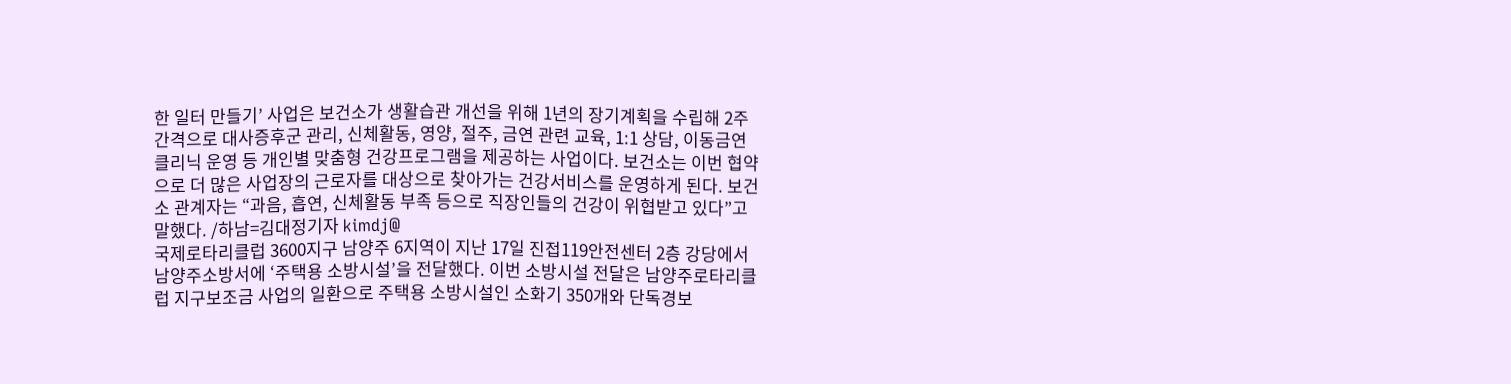한 일터 만들기’ 사업은 보건소가 생활습관 개선을 위해 1년의 장기계획을 수립해 2주 간격으로 대사증후군 관리, 신체활동, 영양, 절주, 금연 관련 교육, 1:1 상담, 이동금연클리닉 운영 등 개인별 맞춤형 건강프로그램을 제공하는 사업이다. 보건소는 이번 협약으로 더 많은 사업장의 근로자를 대상으로 찾아가는 건강서비스를 운영하게 된다. 보건소 관계자는 “과음, 흡연, 신체활동 부족 등으로 직장인들의 건강이 위협받고 있다”고 말했다. /하남=김대정기자 kimdj@
국제로타리클럽 3600지구 남양주 6지역이 지난 17일 진접119안전센터 2층 강당에서 남양주소방서에 ‘주택용 소방시설’을 전달했다. 이번 소방시설 전달은 남양주로타리클럽 지구보조금 사업의 일환으로 주택용 소방시설인 소화기 350개와 단독경보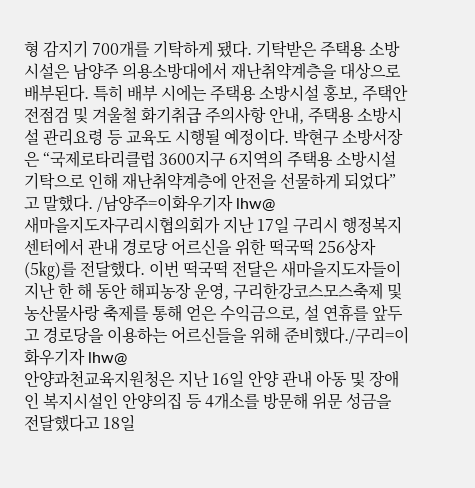형 감지기 700개를 기탁하게 됐다. 기탁받은 주택용 소방시설은 남양주 의용소방대에서 재난취약계층을 대상으로 배부된다. 특히 배부 시에는 주택용 소방시설 홍보, 주택안전점검 및 겨울철 화기취급 주의사항 안내, 주택용 소방시설 관리요령 등 교육도 시행될 예정이다. 박현구 소방서장은 “국제로타리클럽 3600지구 6지역의 주택용 소방시설 기탁으로 인해 재난취약계층에 안전을 선물하게 되었다”고 말했다. /남양주=이화우기자 lhw@
새마을지도자구리시협의회가 지난 17일 구리시 행정복지센터에서 관내 경로당 어르신을 위한 떡국떡 256상자(5㎏)를 전달했다. 이번 떡국떡 전달은 새마을지도자들이 지난 한 해 동안 해피농장 운영, 구리한강코스모스축제 및 농산물사랑 축제를 통해 얻은 수익금으로, 설 연휴를 앞두고 경로당을 이용하는 어르신들을 위해 준비했다./구리=이화우기자 lhw@
안양과천교육지원청은 지난 16일 안양 관내 아동 및 장애인 복지시설인 안양의집 등 4개소를 방문해 위문 성금을 전달했다고 18일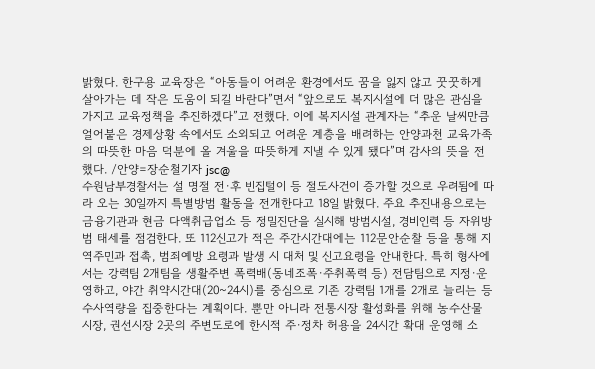밝혔다. 한구용 교육장은 “아동들이 어려운 환경에서도 꿈을 잃지 않고 꿋꿋하게 살아가는 데 작은 도움이 되길 바란다”면서 “앞으로도 복지시설에 더 많은 관심을 가지고 교육정책을 추진하겠다”고 전했다. 이에 복지시설 관계자는 “추운 날씨만큼 얼어붙은 경제상황 속에서도 소외되고 어려운 계층을 배려하는 안양과천 교육가족의 따뜻한 마음 덕분에 올 겨울을 따뜻하게 지낼 수 있게 됐다”며 감사의 뜻을 전했다. /안양=장순철기자 jsc@
수원남부경찰서는 설 명절 전·후 빈집털이 등 절도사건이 증가할 것으로 우려됨에 따라 오는 30일까지 특별방범 활동을 전개한다고 18일 밝혔다. 주요 추진내용으로는 금융기관과 현금 다액취급업소 등 정밀진단을 실시해 방범시설, 경비인력 등 자위방범 태세를 점검한다. 또 112신고가 적은 주간시간대에는 112문안순찰 등을 통해 지역주민과 접촉, 범죄예방 요령과 발생 시 대처 및 신고요령을 안내한다. 특히 형사에서는 강력팀 2개팀을 생활주변 폭력배(동네조폭·주취폭력 등) 전담팀으로 지정·운영하고, 야간 취약시간대(20~24시)를 중심으로 기존 강력팀 1개를 2개로 늘리는 등 수사역량을 집중한다는 계획이다. 뿐만 아니라 전통시장 활성화를 위해 농수산물 시장, 권선시장 2곳의 주변도로에 한시적 주·정차 허용을 24시간 확대 운영해 소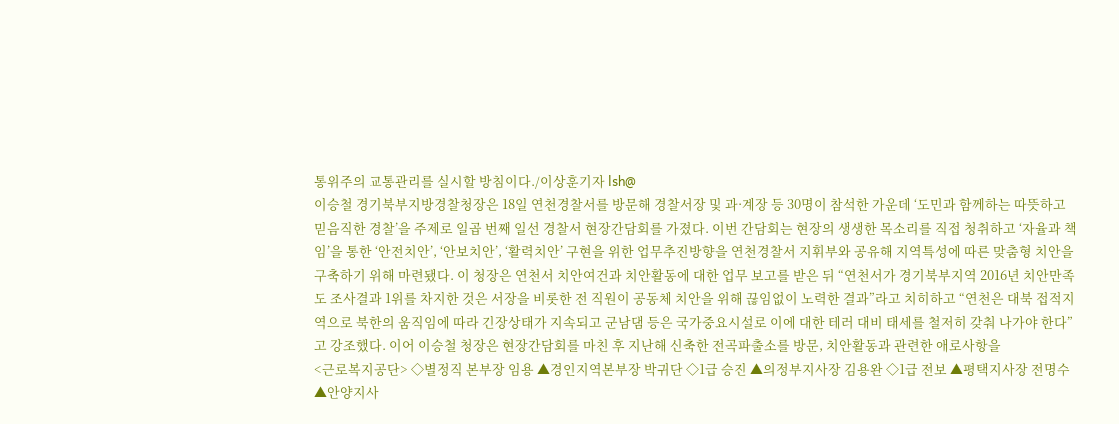통위주의 교통관리를 실시할 방침이다./이상훈기자 lsh@
이승철 경기북부지방경찰청장은 18일 연천경찰서를 방문해 경찰서장 및 과·계장 등 30명이 참석한 가운데 ‘도민과 함께하는 따뜻하고 믿음직한 경찰’을 주제로 일곱 번째 일선 경찰서 현장간담회를 가졌다. 이번 간담회는 현장의 생생한 목소리를 직접 청취하고 ‘자율과 책임’을 통한 ‘안전치안’, ‘안보치안’, ‘활력치안’ 구현을 위한 업무추진방향을 연천경찰서 지휘부와 공유해 지역특성에 따른 맞춤형 치안을 구축하기 위해 마련됐다. 이 청장은 연천서 치안여건과 치안활동에 대한 업무 보고를 받은 뒤 “연천서가 경기북부지역 2016년 치안만족도 조사결과 1위를 차지한 것은 서장을 비롯한 전 직원이 공동체 치안을 위해 끊임없이 노력한 결과”라고 치히하고 “연천은 대북 접적지역으로 북한의 움직임에 따라 긴장상태가 지속되고 군남댐 등은 국가중요시설로 이에 대한 테러 대비 태세를 철저히 갖춰 나가야 한다”고 강조했다. 이어 이승철 청장은 현장간담회를 마친 후 지난해 신축한 전곡파출소를 방문, 치안활동과 관련한 애로사항을
<근로복지공단> ◇별정직 본부장 임용 ▲경인지역본부장 박귀단 ◇1급 승진 ▲의정부지사장 김용완 ◇1급 전보 ▲평택지사장 전명수 ▲안양지사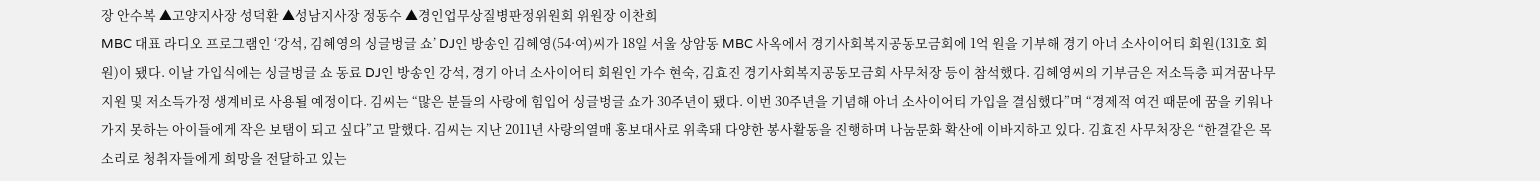장 안수복 ▲고양지사장 성덕환 ▲성남지사장 정동수 ▲경인업무상질병판정위원회 위원장 이찬희
MBC 대표 라디오 프로그램인 ‘강석, 김혜영의 싱글벙글 쇼’ DJ인 방송인 김혜영(54·여)씨가 18일 서울 상암동 MBC 사옥에서 경기사회복지공동모금회에 1억 원을 기부해 경기 아너 소사이어티 회원(131호 회원)이 됐다. 이날 가입식에는 싱글벙글 쇼 동료 DJ인 방송인 강석, 경기 아너 소사이어티 회원인 가수 현숙, 김효진 경기사회복지공동모금회 사무처장 등이 참석했다. 김혜영씨의 기부금은 저소득층 피겨꿈나무 지원 및 저소득가정 생계비로 사용될 예정이다. 김씨는 “많은 분들의 사랑에 힘입어 싱글벙글 쇼가 30주년이 됐다. 이번 30주년을 기념해 아너 소사이어티 가입을 결심했다”며 “경제적 여건 때문에 꿈을 키워나가지 못하는 아이들에게 작은 보탬이 되고 싶다”고 말했다. 김씨는 지난 2011년 사랑의열매 홍보대사로 위촉돼 다양한 봉사활동을 진행하며 나눔문화 확산에 이바지하고 있다. 김효진 사무처장은 “한결같은 목소리로 청취자들에게 희망을 전달하고 있는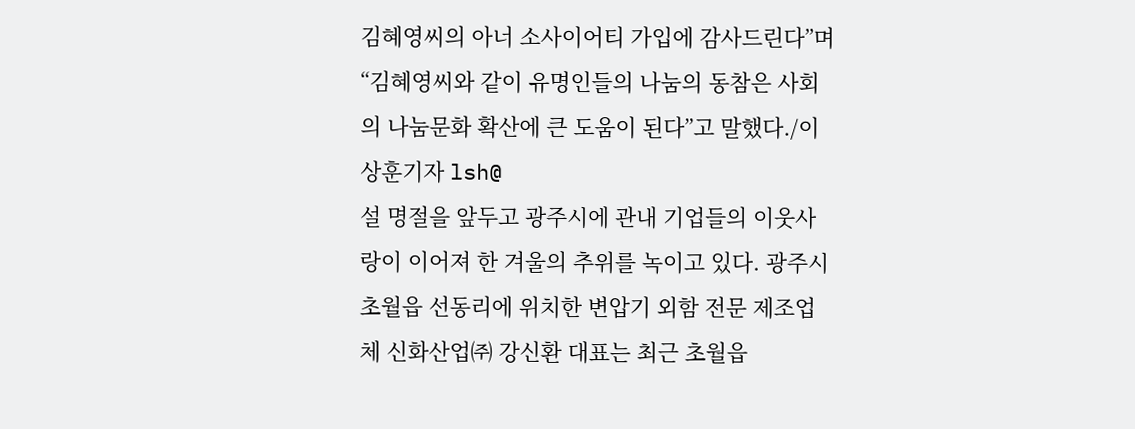김혜영씨의 아너 소사이어티 가입에 감사드린다”며 “김혜영씨와 같이 유명인들의 나눔의 동참은 사회의 나눔문화 확산에 큰 도움이 된다”고 말했다./이상훈기자 lsh@
설 명절을 앞두고 광주시에 관내 기업들의 이웃사랑이 이어져 한 겨울의 추위를 녹이고 있다. 광주시 초월읍 선동리에 위치한 변압기 외함 전문 제조업체 신화산업㈜ 강신환 대표는 최근 초월읍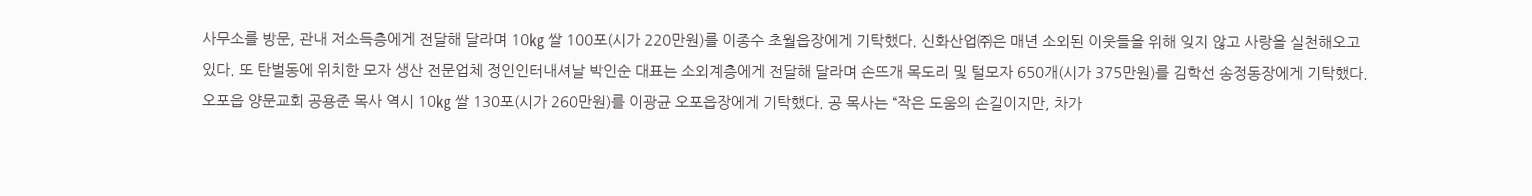사무소를 방문, 관내 저소득층에게 전달해 달라며 10㎏ 쌀 100포(시가 220만원)를 이종수 초월읍장에게 기탁했다. 신화산업㈜은 매년 소외된 이웃들을 위해 잊지 않고 사랑을 실천해오고 있다. 또 탄벌동에 위치한 모자 생산 전문업체 정인인터내셔날 박인순 대표는 소외계층에게 전달해 달라며 손뜨개 목도리 및 털모자 650개(시가 375만원)를 김학선 송정동장에게 기탁했다. 오포읍 양문교회 공용준 목사 역시 10㎏ 쌀 130포(시가 260만원)를 이광균 오포읍장에게 기탁했다. 공 목사는 “작은 도움의 손길이지만, 차가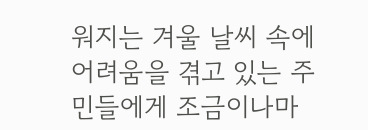워지는 겨울 날씨 속에 어려움을 겪고 있는 주민들에게 조금이나마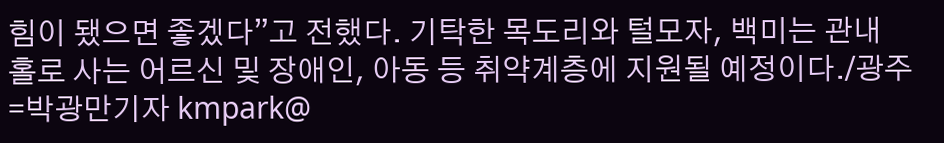힘이 됐으면 좋겠다”고 전했다. 기탁한 목도리와 털모자, 백미는 관내 홀로 사는 어르신 및 장애인, 아동 등 취약계층에 지원될 예정이다./광주=박광만기자 kmpark@